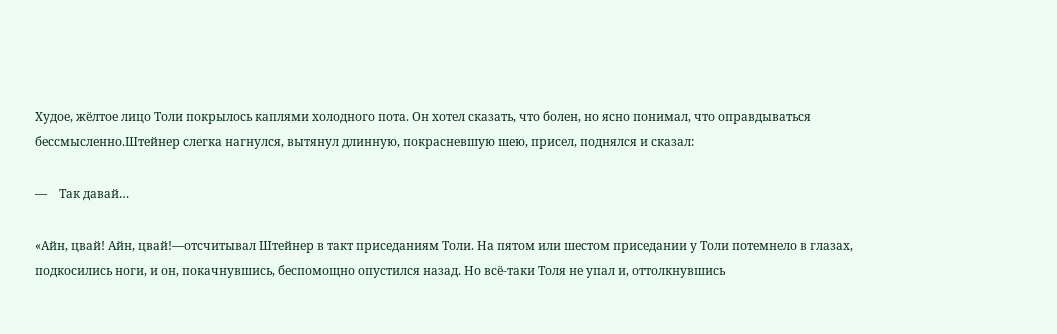Худое, жёлтое лицо Толи покрылось каплями холодного пота. Он хотел сказать, что болен, но ясно понимал, что оправдываться бессмысленно.Штейнер слегка нагнулся, вытянул длинную, покрасневшую шею, присел, поднялся и сказал:

—    Так давай…

«Айн, цвай! Айн, цвай!—отсчитывал Штейнер в такт приседаниям Толи. На пятом или шестом приседании у Толи потемнело в глазах, подкосились ноги, и он, покачнувшись, беспомощно опустился назад. Но всё-таки Толя не упал и, оттолкнувшись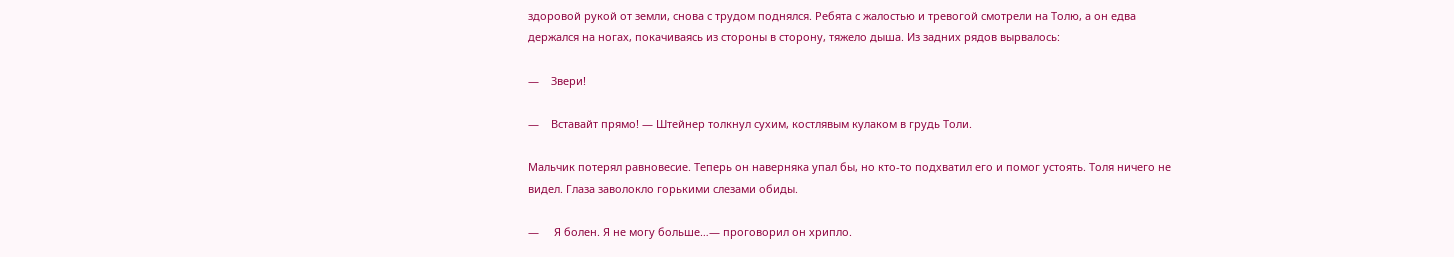здоровой рукой от земли, снова с трудом поднялся. Ребята с жалостью и тревогой смотрели на Толю, а он едва держался на ногах, покачиваясь из стороны в сторону, тяжело дыша. Из задних рядов вырвалось:

—    Звери!

—    Вставайт прямо! — Штейнер толкнул сухим, костлявым кулаком в грудь Толи.

Мальчик потерял равновесие. Теперь он наверняка упал бы, но кто-то подхватил его и помог устоять. Толя ничего не видел. Глаза заволокло горькими слезами обиды.

—     Я болен. Я не могу больше…— проговорил он хрипло.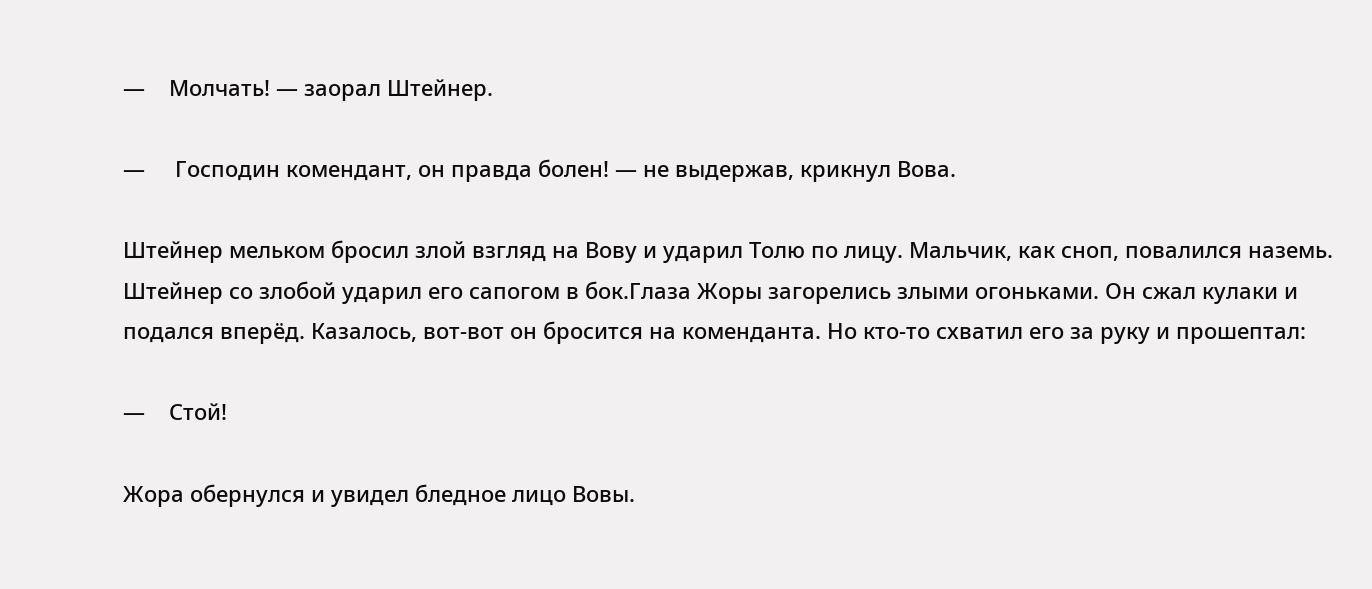—    Молчать! — заорал Штейнер.

—     Господин комендант, он правда болен! — не выдержав, крикнул Вова.

Штейнер мельком бросил злой взгляд на Вову и ударил Толю по лицу. Мальчик, как сноп, повалился наземь. Штейнер со злобой ударил его сапогом в бок.Глаза Жоры загорелись злыми огоньками. Он сжал кулаки и подался вперёд. Казалось, вот-вот он бросится на коменданта. Но кто-то схватил его за руку и прошептал:

—    Стой!

Жора обернулся и увидел бледное лицо Вовы.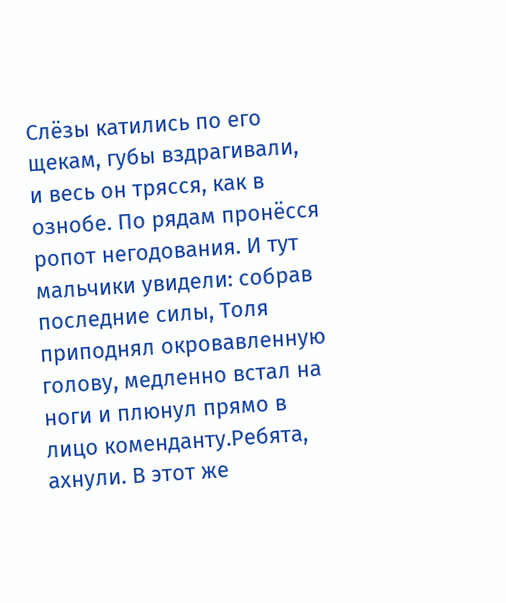Слёзы катились по его щекам, губы вздрагивали, и весь он трясся, как в ознобе. По рядам пронёсся ропот негодования. И тут мальчики увидели: собрав последние силы, Толя приподнял окровавленную голову, медленно встал на ноги и плюнул прямо в лицо коменданту.Ребята, ахнули. В этот же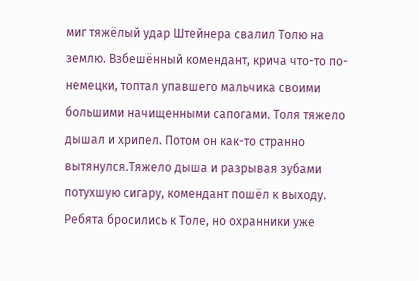миг тяжёлый удар Штейнера свалил Толю на землю. Взбешённый комендант, крича что-то по-немецки, топтал упавшего мальчика своими большими начищенными сапогами. Толя тяжело дышал и хрипел. Потом он как-то странно вытянулся.Тяжело дыша и разрывая зубами потухшую сигару, комендант пошёл к выходу. Ребята бросились к Толе, но охранники уже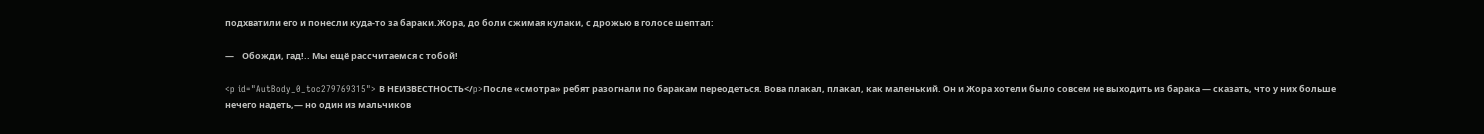подхватили его и понесли куда-то за бараки.Жора, до боли сжимая кулаки, с дрожью в голосе шептал:

—    Обожди, гад!.. Мы ещё рассчитаемся с тобой!

<p id="AutBody_0_toc279769315"> В НЕИЗВЕСТНОСТЬ</p>После «смотра» ребят разогнали по баракам переодеться. Вова плакал, плакал, как маленький. Он и Жора хотели было совсем не выходить из барака — сказать, что у них больше нечего надеть,— но один из мальчиков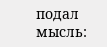подал мысль: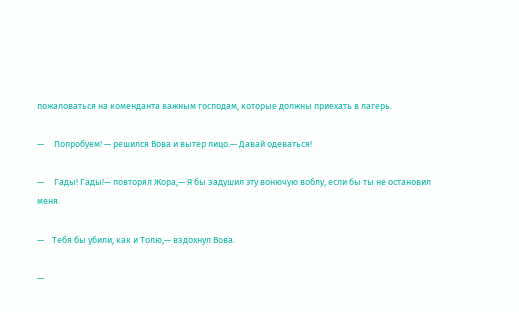пожаловаться на коменданта важным господам, которые должны приехать в лагерь.

—     Попробуем! — решился Вова и вытер лицо.— Давай одеваться!

—     Гады! Гады!— повторял Жора,— Я бы задушил эту вонючую воблу, если бы ты не остановил меня.

—    Тебя бы убили, как и Толю,— вздохнул Вова.

—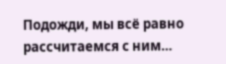Подожди, мы всё равно рассчитаемся с ним…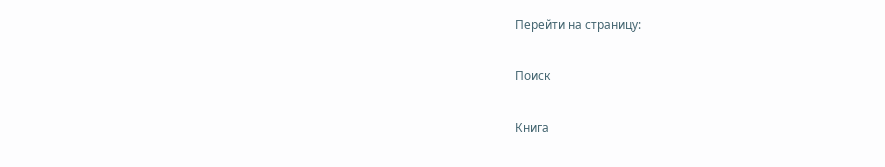Перейти на страницу:

Поиск

Книга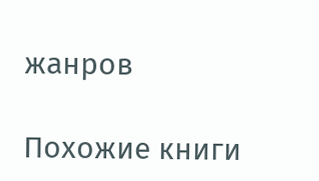жанров

Похожие книги